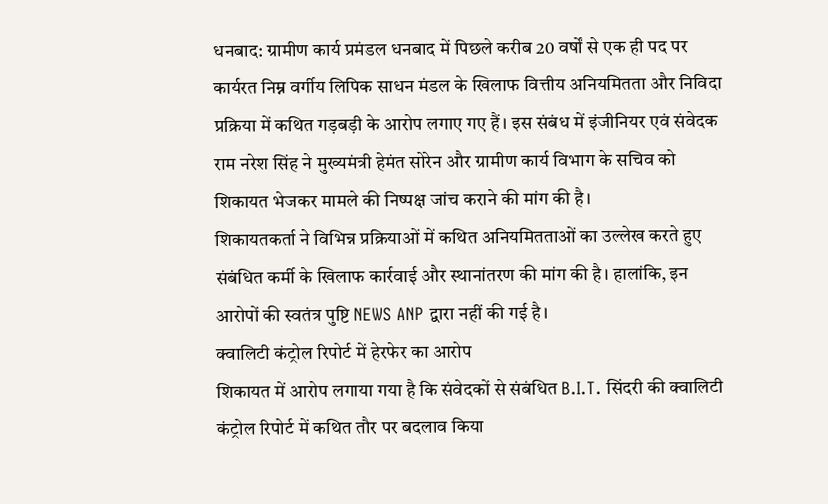धनबाद: ग्रामीण कार्य प्रमंडल धनबाद में पिछले करीब 20 वर्षों से एक ही पद पर कार्यरत निम्न वर्गीय लिपिक साधन मंडल के खिलाफ वित्तीय अनियमितता और निविदा प्रक्रिया में कथित गड़बड़ी के आरोप लगाए गए हैं। इस संबंध में इंजीनियर एवं संवेदक राम नरेश सिंह ने मुख्यमंत्री हेमंत सोरेन और ग्रामीण कार्य विभाग के सचिव को शिकायत भेजकर मामले की निष्पक्ष जांच कराने की मांग की है।
शिकायतकर्ता ने विभिन्न प्रक्रियाओं में कथित अनियमितताओं का उल्लेख करते हुए संबंधित कर्मी के खिलाफ कार्रवाई और स्थानांतरण की मांग की है। हालांकि, इन आरोपों की स्वतंत्र पुष्टि NEWS ANP द्वारा नहीं की गई है।
क्वालिटी कंट्रोल रिपोर्ट में हेरफेर का आरोप
शिकायत में आरोप लगाया गया है कि संवेदकों से संबंधित B.I.T. सिंदरी की क्वालिटी कंट्रोल रिपोर्ट में कथित तौर पर बदलाव किया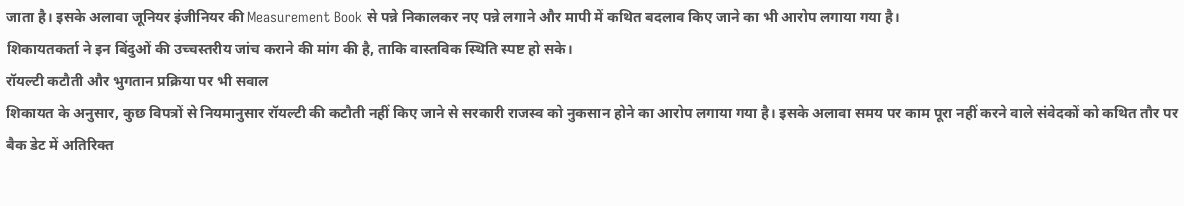जाता है। इसके अलावा जूनियर इंजीनियर की Measurement Book से पन्ने निकालकर नए पन्ने लगाने और मापी में कथित बदलाव किए जाने का भी आरोप लगाया गया है।
शिकायतकर्ता ने इन बिंदुओं की उच्चस्तरीय जांच कराने की मांग की है, ताकि वास्तविक स्थिति स्पष्ट हो सके।
रॉयल्टी कटौती और भुगतान प्रक्रिया पर भी सवाल
शिकायत के अनुसार, कुछ विपत्रों से नियमानुसार रॉयल्टी की कटौती नहीं किए जाने से सरकारी राजस्व को नुकसान होने का आरोप लगाया गया है। इसके अलावा समय पर काम पूरा नहीं करने वाले संवेदकों को कथित तौर पर बैक डेट में अतिरिक्त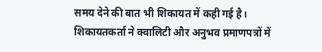समय देने की बात भी शिकायत में कही गई है।
शिकायतकर्ता ने क्वालिटी और अनुभव प्रमाणपत्रों में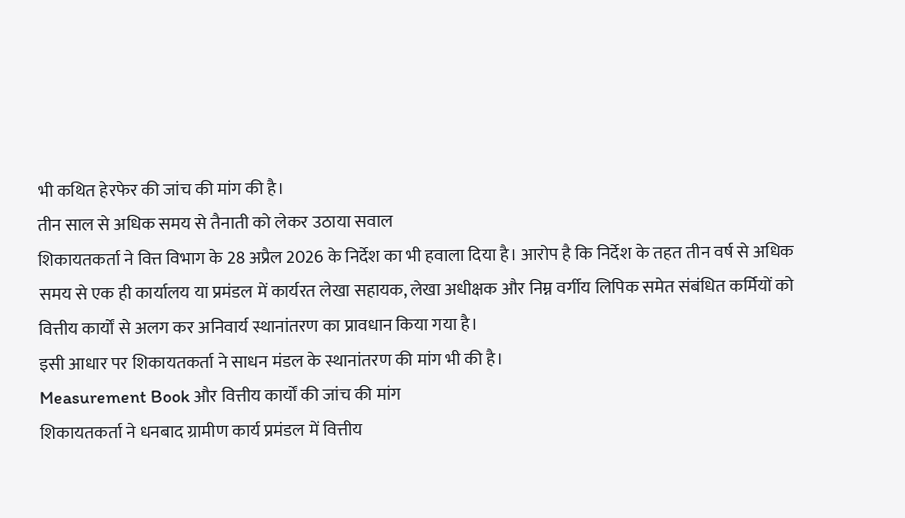भी कथित हेरफेर की जांच की मांग की है।
तीन साल से अधिक समय से तैनाती को लेकर उठाया सवाल
शिकायतकर्ता ने वित्त विभाग के 28 अप्रैल 2026 के निर्देश का भी हवाला दिया है। आरोप है कि निर्देश के तहत तीन वर्ष से अधिक समय से एक ही कार्यालय या प्रमंडल में कार्यरत लेखा सहायक, लेखा अधीक्षक और निम्न वर्गीय लिपिक समेत संबंधित कर्मियों को वित्तीय कार्यों से अलग कर अनिवार्य स्थानांतरण का प्रावधान किया गया है।
इसी आधार पर शिकायतकर्ता ने साधन मंडल के स्थानांतरण की मांग भी की है।
Measurement Book और वित्तीय कार्यों की जांच की मांग
शिकायतकर्ता ने धनबाद ग्रामीण कार्य प्रमंडल में वित्तीय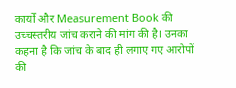कार्यों और Measurement Book की उच्चस्तरीय जांच कराने की मांग की है। उनका कहना है कि जांच के बाद ही लगाए गए आरोपों की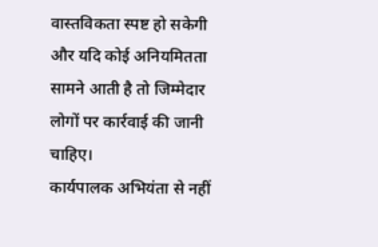वास्तविकता स्पष्ट हो सकेगी और यदि कोई अनियमितता सामने आती है तो जिम्मेदार लोगों पर कार्रवाई की जानी चाहिए।
कार्यपालक अभियंता से नहीं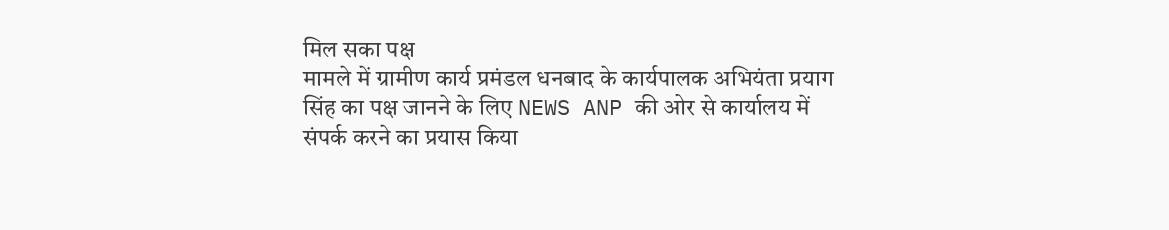मिल सका पक्ष
मामले में ग्रामीण कार्य प्रमंडल धनबाद के कार्यपालक अभियंता प्रयाग सिंह का पक्ष जानने के लिए NEWS ANP की ओर से कार्यालय में संपर्क करने का प्रयास किया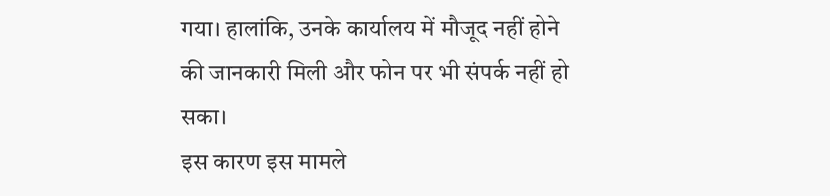गया। हालांकि, उनके कार्यालय में मौजूद नहीं होने की जानकारी मिली और फोन पर भी संपर्क नहीं हो सका।
इस कारण इस मामले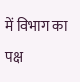में विभाग का पक्ष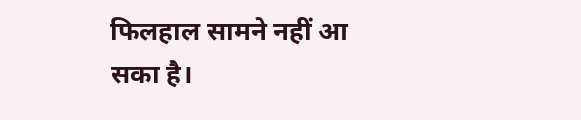फिलहाल सामने नहीं आ सका है।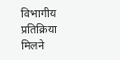विभागीय प्रतिक्रिया मिलने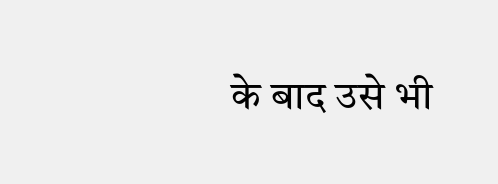के बाद उसे भी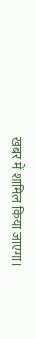खबर में शामिल किया जाएगा।